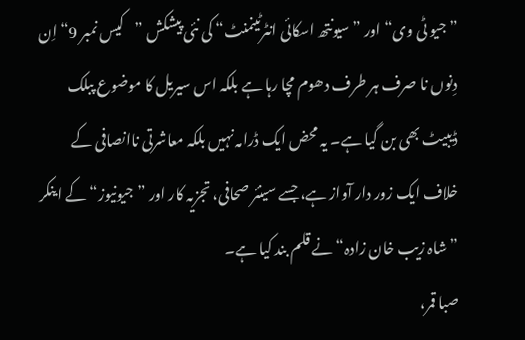”جیو ٹی وی“اور ”سیونتھ اسکائی انٹرٹینمنٹ“ کی نئی پیشکش ”کیس نمبر 9“ اِن دِنوں نا صرف ہر طرف دھوم مچا رہا ہے بلکہ اس سیریل کا موضوع پبلک ڈیبیٹ بھی بن گیا ہے۔ یہ محض ایک ڈرامہ نہیں بلکہ معاشرتی ناانصافی کے خلاف ایک زور دار آواز ہے، جسے سینئر صحافی، تجزیہ کار اور ”جیونیوز“ کے اینکر ”شاہ زیب خان زادہ“ نے قلم بند کیا ہے۔
صبا قمر،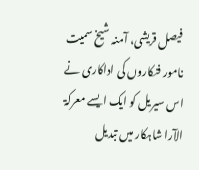فیصل قریشی، آمنہ شیخ سمیت نامور فنکاروں کی اداکاری نے اس سیریل کو ایک ایسے معرکۃ الآرا شاہکار میں تبدیل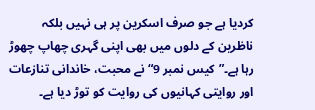کردیا ہے جو صرف اسکرین پر ہی نہیں بلکہ ناظرین کے دلوں میں بھی اپنی گہری چھاپ چھوڑ رہا ہے۔”کیس نمبر 9“ نے محبت، خاندانی تنازعات اور روایتی کہانیوں کی روایت کو توڑ دیا ہے۔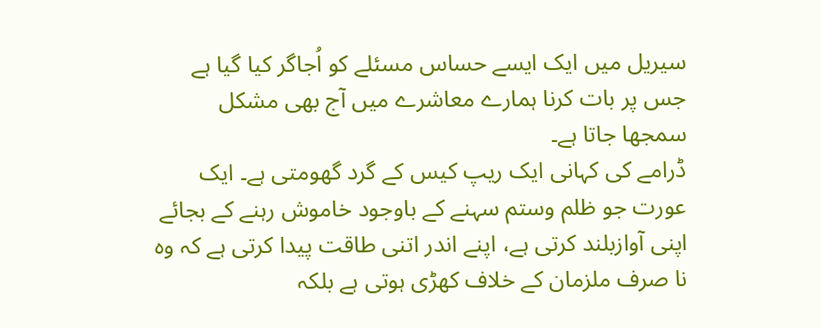سیریل میں ایک ایسے حساس مسئلے کو اُجاگر کیا گیا ہے جس پر بات کرنا ہمارے معاشرے میں آج بھی مشکل سمجھا جاتا ہے۔
ڈرامے کی کہانی ایک ریپ کیس کے گرد گھومتی ہے۔ ایک عورت جو ظلم وستم سہنے کے باوجود خاموش رہنے کے بجائے اپنی آوازبلند کرتی ہے، اپنے اندر اتنی طاقت پیدا کرتی ہے کہ وہ نا صرف ملزمان کے خلاف کھڑی ہوتی ہے بلکہ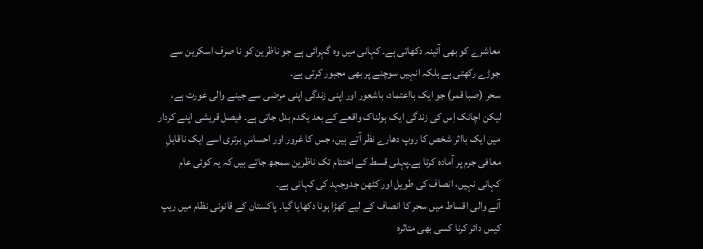معاشرے کو بھی آئینہ دکھاتی ہے۔ کہانی میں وہ گہرائی ہے جو ناظرین کو نا صرف اسکرین سے جوڑے رکھتی ہے بلکہ انہیں سوچنے پر بھی مجبور کرتی ہے۔
سحر (صبا قمر) جو ایک بااعتماد، باشعور اور اپنی زندگی اپنی مرضی سے جینے والی عورت ہے، لیکن اچانک اِس کی زندگی ایک ہولناک واقعے کے بعد یکدم بدل جاتی ہے۔ فیصل قریشی اپنے کردار میں ایک بااثر شخص کا روپ دھارے نظر آتے ہیں، جس کا غرور اور احساسِ برتری اسے ایک ناقابلِ معافی جرم پر آمادہ کرتا ہے۔پہلی قسط کے اختتام تک ناظرین سمجھ جاتے ہیں کہ یہ کوئی عام کہانی نہیں، انصاف کی طویل اور کٹھن جدوجہد کی کہانی ہے۔
آنے والی اقساط میں سحر کا انصاف کے لیے کھڑا ہونا دکھایا گیا۔ پاکستان کے قانونی نظام میں ریپ کیس دائر کرنا کسی بھی متاثرہ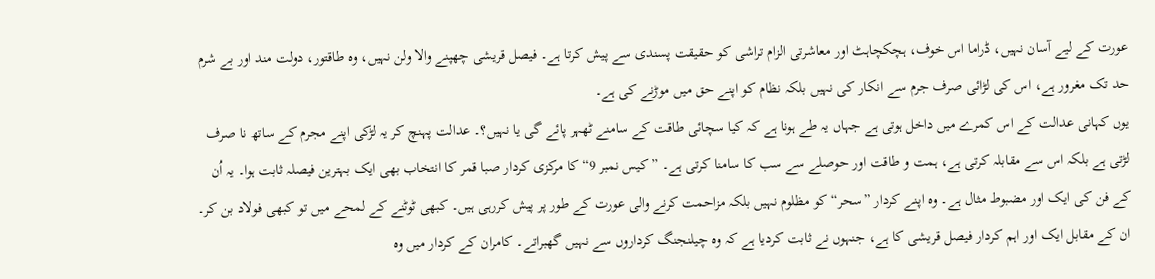عورت کے لیے آسان نہیں، ڈراما اس خوف، ہچکچاہٹ اور معاشرتی الزام تراشی کو حقیقت پسندی سے پیش کرتا ہے۔ فیصل قریشی چھپنے والا ولن نہیں، وہ طاقتور، دولت مند اور بے شرم حد تک مغرور ہے، اس کی لڑائی صرف جرم سے انکار کی نہیں بلکہ نظام کو اپنے حق میں موڑنے کی ہے۔
یوں کہانی عدالت کے اس کمرے میں داخل ہوتی ہے جہاں یہ طے ہونا ہے کہ کیا سچائی طاقت کے سامنے ٹھہر پائے گی یا نہیں؟۔ عدالت پہنچ کر یہ لڑکی اپنے مجرم کے ساتھ نا صرف لڑتی ہے بلکہ اس سے مقابلہ کرتی ہے، ہمت و طاقت اور حوصلے سے سب کا سامنا کرتی ہے۔ ”کیس نمبر 9“ کا مرکزی کردار صبا قمر کا انتخاب بھی ایک بہترین فیصلہ ثابت ہوا۔ یہ اُن کے فن کی ایک اور مضبوط مثال ہے۔ وہ اپنے کردار ”سحر“ کو مظلوم نہیں بلکہ مزاحمت کرنے والی عورت کے طور پر پیش کررہی ہیں۔ کبھی ٹوٹنے کے لمحے میں تو کبھی فولاد بن کر۔
ان کے مقابل ایک اور اہم کردار فیصل قریشی کا ہے، جنہوں نے ثابت کردیا ہے کہ وہ چیلنجنگ کرداروں سے نہیں گھبراتے۔ کامران کے کردار میں وہ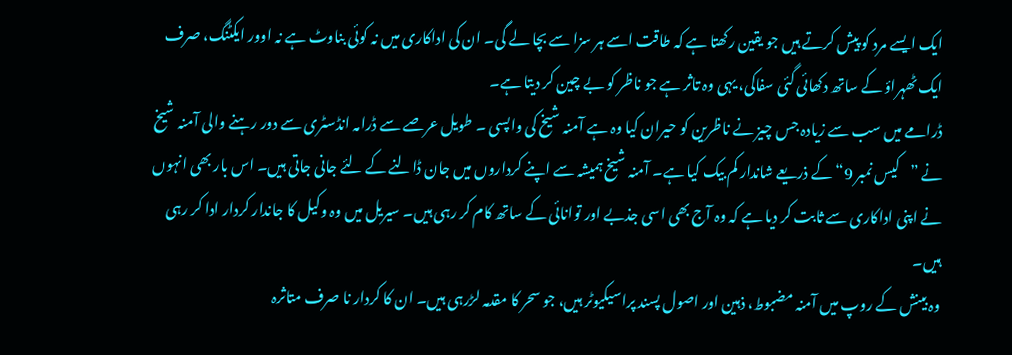ایک ایسے مرد کو پیش کرتے ہیں جو یقین رکھتا ہے کہ طاقت اسے ہر سزا سے بچا لے گی۔ ان کی اداکاری میں نہ کوئی بناوٹ ہے نہ اوور ایکٹنگ، صرف ایک ٹھہراؤ کے ساتھ دکھائی گئی سفاکی، یہی وہ تاثر ہے جو ناظر کو بے چین کر دیتا ہے۔
ڈرامے میں سب سے زیادہ جس چیز نے ناظرین کو حیران کیا وہ ہے آمنہ شیخ کی واپسی ۔ طویل عرصے سے ڈرامہ انڈسٹری سے دور رہنے والی آمنہ شیخ نے ”کیس نمبر 9“ کے ذریعے شاندار کم بیک کیا ہے۔ آمنہ شیخ ہمیشہ سے اپنے کرداروں میں جان ڈالنے کے لئے جانی جاتی ہیں۔ اس بار بھی انہوں نے اپنی اداکاری سے ثابت کر دیا ہے کہ وہ آج بھی اسی جذبے اور توانائی کے ساتھ کام کر رہی ہیں۔ سیریل میں وہ وکیل کا جاندار کردار ادا کر رہی ہیں۔
وہ بینش کے روپ میں آمنہ مضبوط، ذہین اور اصول پسند پراسیکیوٹر ہیں، جو سحر کا مقدمہ لڑرہی ہیں۔ ان کا کردار نا صرف متاثرہ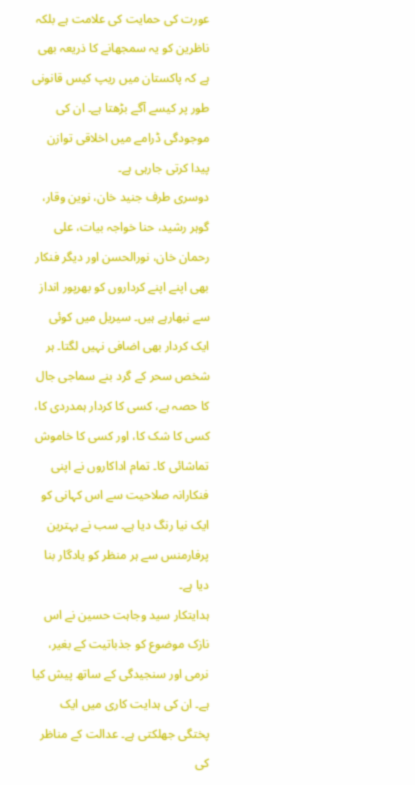عورت کی حمایت کی علامت ہے بلکہ ناظرین کو یہ سمجھانے کا ذریعہ بھی ہے کہ پاکستان میں ریپ کیس قانونی طور پر کیسے آگے بڑھتا ہے۔ ان کی موجودگی ڈرامے میں اخلاقی توازن پیدا کرتی جارہی ہے۔
دوسری طرف جنید خان، نوین وقار، گوہر رشید، حنا خواجہ بیات، علی رحمان خان، نورالحسن اور دیگر فنکار بھی اپنے اپنے کرداروں کو بھرپور انداز سے نبھارہے ہیں۔ سیریل میں کوئی ایک کردار بھی اضافی نہیں لگتا۔ ہر شخص سحر کے گرد بنے سماجی جال کا حصہ ہے، کسی کا کردار ہمدردی کا، کسی کا شک کا، اور کسی کا خاموش تماشائی کا۔ تمام اداکاروں نے اپنی فنکارانہ صلاحیت سے اس کہانی کو ایک نیا رنگ دیا ہے۔ سب نے بہترین پرفارمنس سے ہر منظر کو یادگار بنا دیا ہے۔
ہدایتکار سید وجاہت حسین نے اس نازک موضوع کو جذباتیت کے بغیر، نرمی اور سنجیدگی کے ساتھ پیش کیا ہے۔ ان کی ہدایت کاری میں ایک پختگی جھلکتی ہے۔ عدالت کے مناظر کی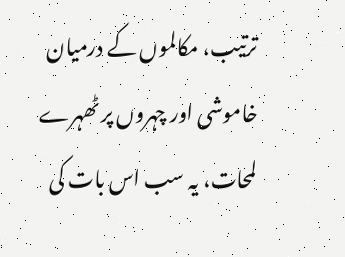ترتیب، مکالموں کے درمیان خاموشی اور چہروں پر ٹھہرے لمحات، یہ سب اس بات کی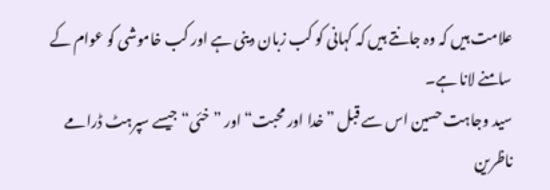علامت ہیں کہ وہ جانتے ہیں کہ کہانی کو کب زبان دینی ہے اور کب خاموشی کو عوام کے سامنے لانا ہے۔
سید وجاہت حسین اس سے قبل ”خدا اور محبت“ اور ”خئی“ جیسے سپرہٹ ڈرامے ناظرین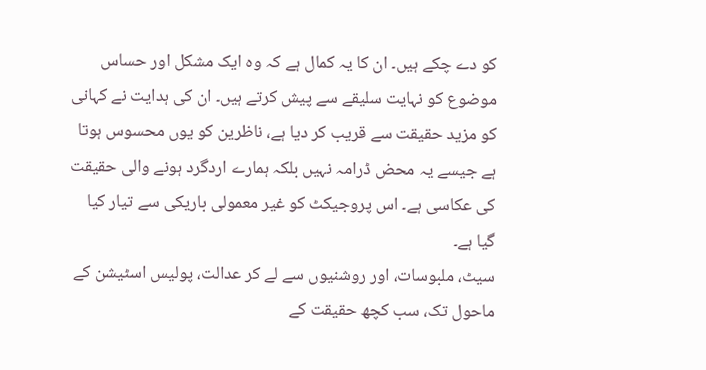کو دے چکے ہیں۔ ان کا یہ کمال ہے کہ وہ ایک مشکل اور حساس موضوع کو نہایت سلیقے سے پیش کرتے ہیں۔ ان کی ہدایت نے کہانی کو مزید حقیقت سے قریب کر دیا ہے، ناظرین کو یوں محسوس ہوتا ہے جیسے یہ محض ڈرامہ نہیں بلکہ ہمارے اردگرد ہونے والی حقیقت کی عکاسی ہے۔ اس پروجیکٹ کو غیر معمولی باریکی سے تیار کیا گیا ہے۔
سیٹ، ملبوسات، اور روشنیوں سے لے کر عدالت، پولیس اسٹیشن کے ماحول تک، سب کچھ حقیقت کے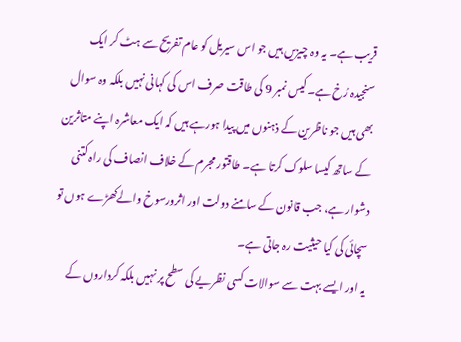قریب ہے۔ یہ وہ چیزیں ہیں جو اس سیریل کو عام تفریح سے ہٹ کر ایک سنجیدہ رُخ ہے۔کیس نمبر 9 کی طاقت صرف اس کی کہانی نہیں بلکہ وہ سوال بھی ہیں جو ناظرین کے ذہنوں میں پیدا ہورہے ہیں کہ ایک معاشرہ اپنے متاثرین کے ساتھ کیسا سلوک کرتا ہے۔ طاقتور مجرم کے خلاف انصاف کی راہ کتنی دشوار ہے، جب قانون کے سامنے دولت اور اثرورسوخ والےکھڑے ہوں تو سچائی کی کیا حیثیت رہ جاتی ہے۔
یہ اور ایسے بہت سے سوالات کسی نظریے کی سطح پر نہیں بلکہ کرداروں کے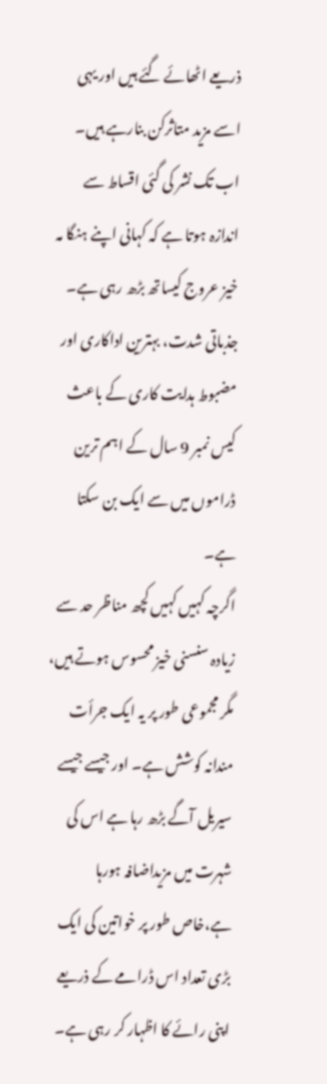ذریعے اٹھائے گئے ہیں اور یہی اسے مزید متاثرکن بنارہے ہیں۔ اب تک نشر کی گئی اقساط سے اندازہ ہوتا ہے کہ کہانی اپنے ہنگا مہ خیز عروج کیساتھ بڑھ رہی ہے۔ جذباتی شدت، بہترین اداکاری اور مضبوط ہدایت کاری کے باعث کیس نمبر 9 سال کے اہم ترین ڈراموں میں سے ایک بن سکتا ہے۔
اگرچہ کہیں کہیں کچھ مناظر حد سے زیادہ سنسنی خیز محسوس ہوتے ہیں، مگر مجموعی طور پر یہ ایک جرأت مندانہ کوشش ہے۔ اور جیسے جیسے سیریل آگے بڑھ رہا ہے اس کی شہرت میں مزیداضافہ ہورہا ہے،خاص طور پر خواتین کی ایک بڑی تعداد اس ڈرامے کے ذریعے اپنی رائے کا اظہار کر رہی ہے۔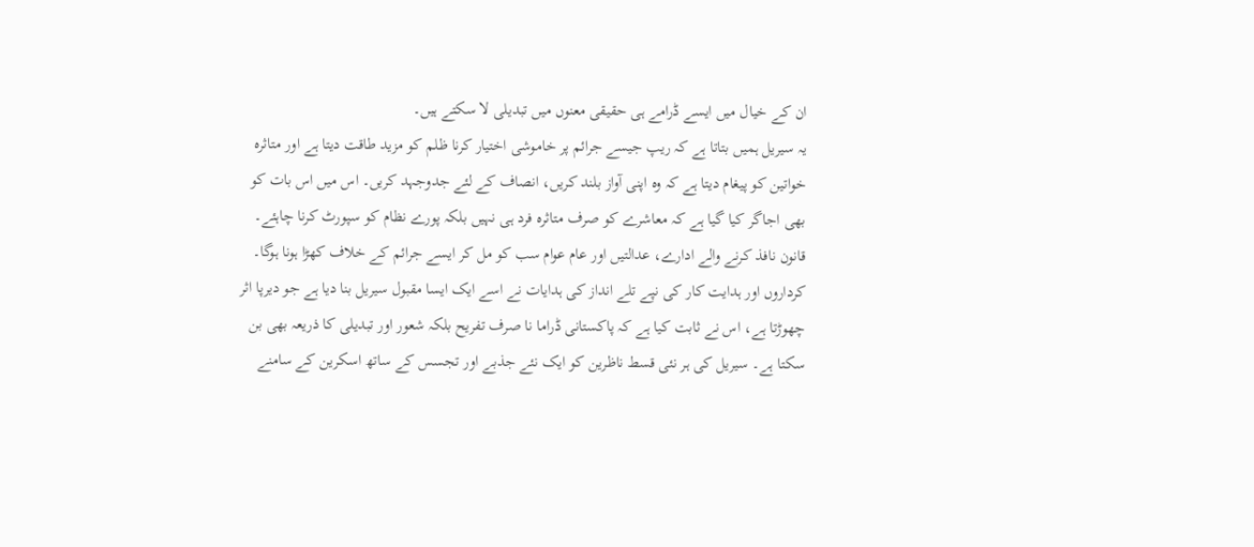ان کے خیال میں ایسے ڈرامے ہی حقیقی معنوں میں تبدیلی لا سکتے ہیں۔
یہ سیریل ہمیں بتاتا ہے کہ ریپ جیسے جرائم پر خاموشی اختیار کرنا ظلم کو مزید طاقت دیتا ہے اور متاثرہ خواتین کو پیغام دیتا ہے کہ وہ اپنی آواز بلند کریں، انصاف کے لئے جدوجہد کریں۔ اس میں اس بات کو بھی اجاگر کیا گیا ہے کہ معاشرے کو صرف متاثرہ فرد ہی نہیں بلکہ پورے نظام کو سپورٹ کرنا چاہئے۔ قانون نافذ کرنے والے ادارے، عدالتیں اور عام عوام سب کو مل کر ایسے جرائم کے خلاف کھڑا ہونا ہوگا۔
کرداروں اور ہدایت کار کی نپے تلے انداز کی ہدایات نے اسے ایک ایسا مقبول سیریل بنا دیا ہے جو دیرپا اثر چھوڑتا ہے، اس نے ثابت کیا ہے کہ پاکستانی ڈراما نا صرف تفریح بلکہ شعور اور تبدیلی کا ذریعہ بھی بن سکتا ہے۔ سیریل کی ہر نئی قسط ناظرین کو ایک نئے جذبے اور تجسس کے ساتھ اسکرین کے سامنے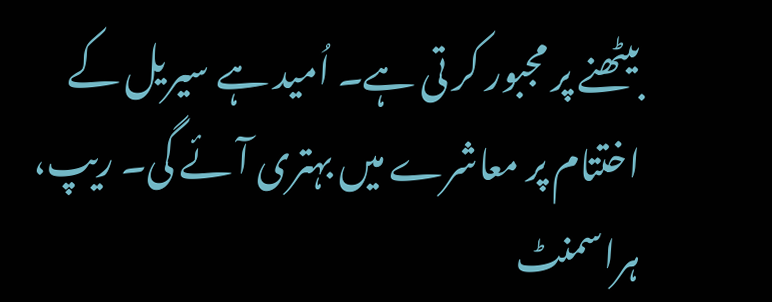بیٹھنے پر مجبور کر تی ہے۔ اُمید ہے سیریل کے اختتام پر معاشرے میں بہتری آئے گی۔ ریپ، ہراسمنٹ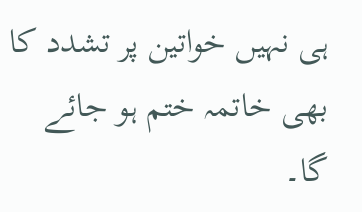ہی نہیں خواتین پر تشدد کا بھی خاتمہ ختم ہو جائے گا۔